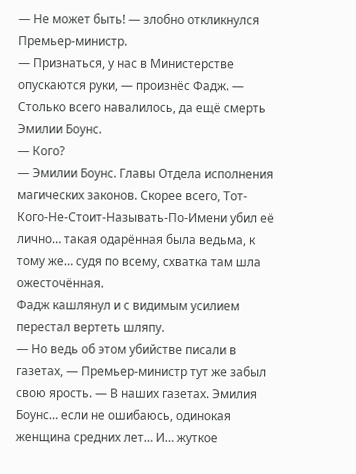— Не может быть! — злобно откликнулся Премьер-министр.
— Признаться, у нас в Министерстве опускаются руки, — произнёс Фадж. — Столько всего навалилось, да ещё смерть Эмилии Боунс.
— Кого?
— Эмилии Боунс. Главы Отдела исполнения магических законов. Скорее всего, Тот-Кого-Не-Стоит-Называть-По-Имени убил её лично… такая одарённая была ведьма, к тому же… судя по всему, схватка там шла ожесточённая.
Фадж кашлянул и с видимым усилием перестал вертеть шляпу.
— Но ведь об этом убийстве писали в газетах, — Премьер-министр тут же забыл свою ярость. — В наших газетах. Эмилия Боунс… если не ошибаюсь, одинокая женщина средних лет… И… жуткое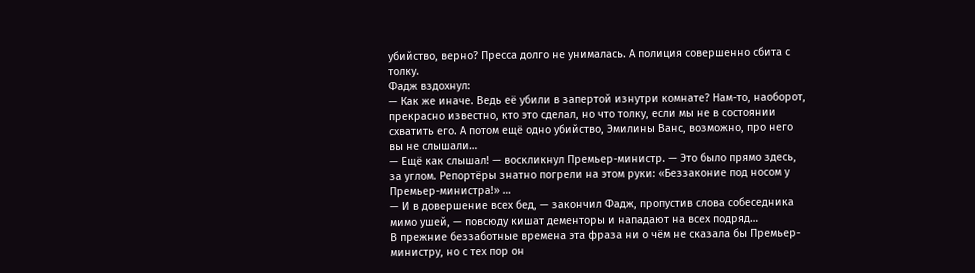убийство, верно? Пресса долго не унималась. А полиция совершенно сбита с толку.
Фадж вздохнул:
— Как же иначе. Ведь её убили в запертой изнутри комнате? Нам-то, наоборот, прекрасно известно, кто это сделал, но что толку, если мы не в состоянии схватить его. А потом ещё одно убийство, Эмилины Ванс, возможно, про него вы не слышали…
— Ещё как слышал! — воскликнул Премьер-министр. — Это было прямо здесь, за углом. Репортёры знатно погрели на этом руки: «Беззаконие под носом у Премьер-министра!» …
— И в довершение всех бед, — закончил Фадж, пропустив слова собеседника мимо ушей, — повсюду кишат дементоры и нападают на всех подряд…
В прежние беззаботные времена эта фраза ни о чём не сказала бы Премьер-министру, но с тех пор он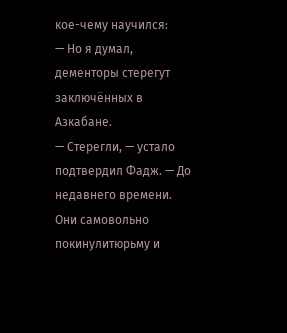кое-чему научился:
— Но я думал, дементоры стерегут заключённых в Азкабане.
— Стерегли, — устало подтвердил Фадж. — До недавнего времени. Они самовольно покинулитюрьму и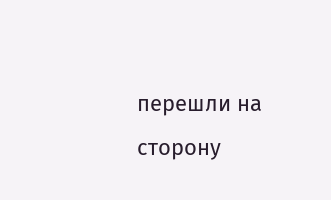перешли на сторону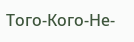Того-Кого-Не-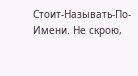Стоит-Называть-По-Имени. Не скрою,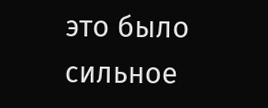это было сильное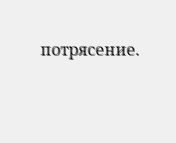потрясение.